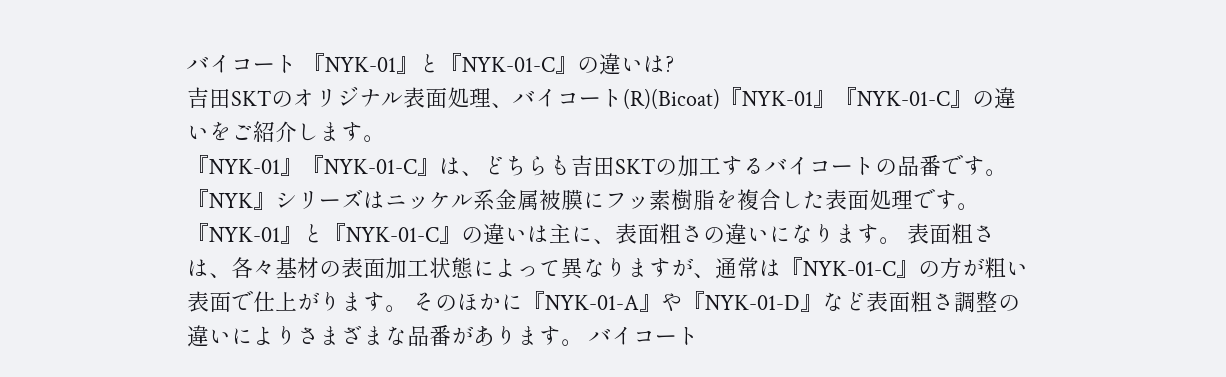バイコート 『NYK-01』と『NYK-01-C』の違いは?
吉田SKTのオリジナル表面処理、バイコート(R)(Bicoat)『NYK-01』『NYK-01-C』の違いをご紹介します。
『NYK-01』『NYK-01-C』は、どちらも吉田SKTの加工するバイコートの品番です。 『NYK』シリーズはニッケル系金属被膜にフッ素樹脂を複合した表面処理です。 『NYK-01』と『NYK-01-C』の違いは主に、表面粗さの違いになります。 表面粗さは、各々基材の表面加工状態によって異なりますが、通常は『NYK-01-C』の方が粗い表面で仕上がります。 そのほかに『NYK-01-A』や『NYK-01-D』など表面粗さ調整の違いによりさまざまな品番があります。 バイコート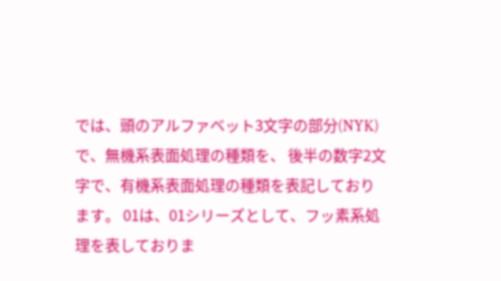では、頭のアルファベット3文字の部分(NYK)で、無機系表面処理の種類を、 後半の数字2文字で、有機系表面処理の種類を表記しております。 01は、01シリーズとして、フッ素系処理を表しておりま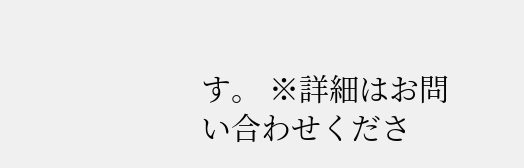す。 ※詳細はお問い合わせくださ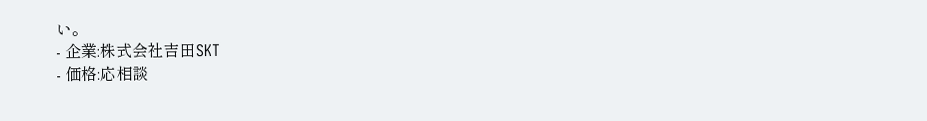い。
- 企業:株式会社吉田SKT
- 価格:応相談